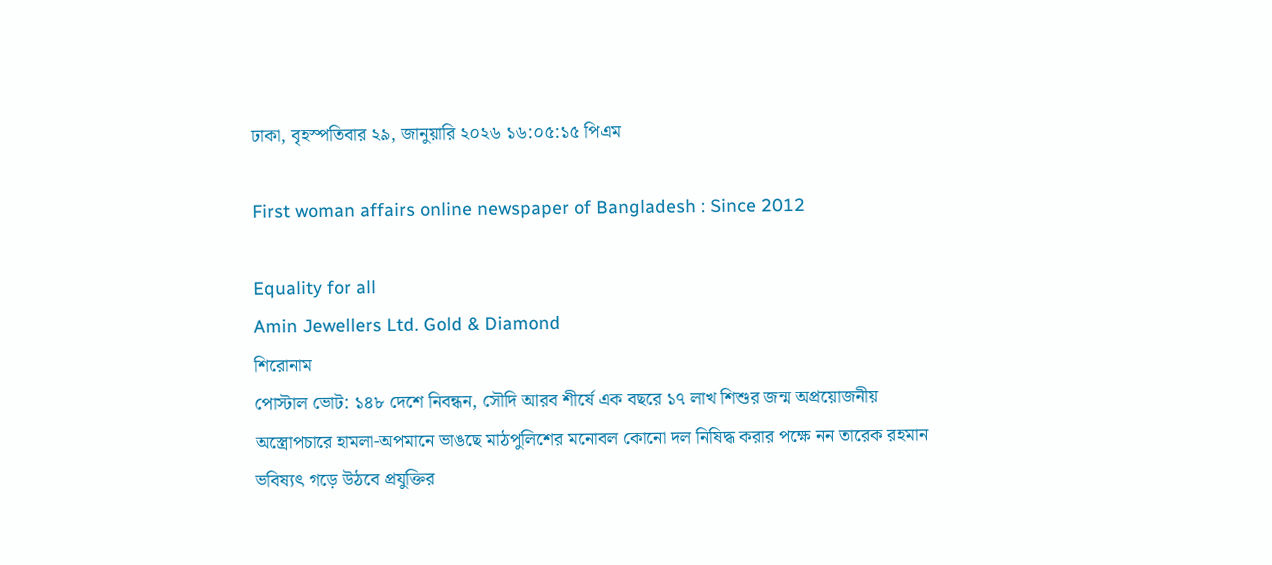ঢাকা, বৃহস্পতিবার ২৯, জানুয়ারি ২০২৬ ১৬:০৫:১৫ পিএম

First woman affairs online newspaper of Bangladesh : Since 2012

Equality for all
Amin Jewellers Ltd. Gold & Diamond
শিরোনাম
পোস্টাল ভোট: ১৪৮ দেশে নিবন্ধন, সৌদি আরব শীর্ষে এক বছরে ১৭ লাখ শিশুর জন্ম অপ্রয়োজনীয় অস্ত্রোপচারে হামলা-অপমানে ভাঙছে মাঠপুলিশের মনোবল কোনো দল নিষিদ্ধ করার পক্ষে নন তারেক রহমান ভবিষ্যৎ গড়ে উঠবে প্রযুক্তির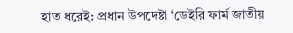হাত ধরেই: প্রধান উপদেষ্টা ‘ডেইরি ফার্ম জাতীয়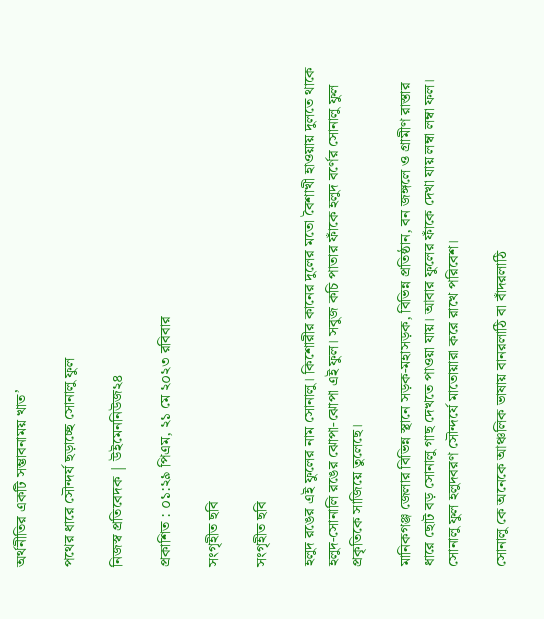অর্থনীতির একটি সম্ভাবনাময় খাত’

পথের ধারে সৌন্দর্য ছড়াচ্ছে সোনালু ফুল

নিজস্ব প্রতিবেদক | উইমেননিউজ২৪

প্রকাশিত : ০১:২৯ পিএম, ২১ মে ২০২৩ রবিবার

সংগৃহীত ছবি

সংগৃহীত ছবি

হলুদ রঙের এই ফুলের নাম সোনালু। কিশোরীর কানের দুলের মতো বৈশাখী হাওয়ায় দুলতে থাকে হলুদ-সোনালি রঙের ঝোপা-ঝোপা এই ফুল। সবুজ কচি পাতার ফাঁকে হলুদ বর্ণের সোনালু ফুল প্রকৃতিকে সাজিয়ে তুলেছে।

মানিকগঞ্জ জেলার বিভিন্ন স্থানে সড়ক-মহাসড়ক, বিভিন্ন প্রতিষ্ঠান, বন জঙ্গলে ও গ্রামীণ রাস্তার ধারে ছোট বড় সোনালু গাছ দেখতে পাওয়া যায়। আবার ফুলের ফাঁকে দেখা যায় লম্বা লম্বা ফল। সোনালু ফুল হলুদবরণ সৌন্দর্যে মাতোয়ারা করে রাখে পরিবেশ।

সোনালু কে অনেকে আঞ্চলিক ভাষায় বানরলাঠি বা বাঁদরলাঠি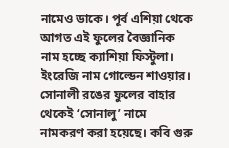নামেও ডাকে। পূর্ব এশিয়া থেকে আগত এই ফুলের বৈজ্ঞানিক নাম হচ্ছে ক্যাশিয়া ফিস্টুলা। ইংরেজি নাম গোল্ডেন শাওয়ার। সোনালী রঙের ফুলের বাহার থেকেই ‘সোনালু’ নামে নামকরণ করা হয়েছে। কবি গুরু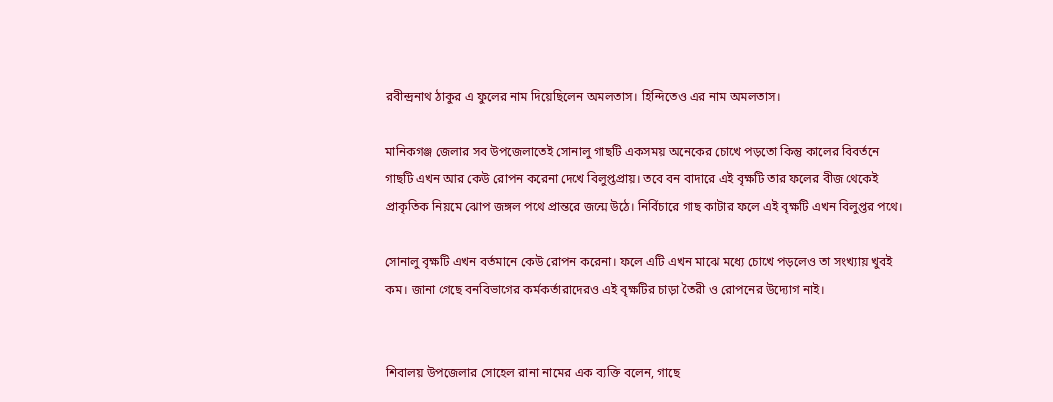রবীন্দ্রনাথ ঠাকুর এ ফুলের নাম দিয়েছিলেন অমলতাস। হিন্দিতেও এর নাম অমলতাস।

মানিকগঞ্জ জেলার সব উপজেলাতেই সোনালু গাছটি একসময় অনেকের চোখে পড়তো কিন্তু কালের বিবর্তনে গাছটি এখন আর কেউ রোপন করেনা দেখে বিলুপ্তপ্রায়। তবে বন বাদারে এই বৃক্ষটি তার ফলের বীজ থেকেই প্রাকৃতিক নিয়মে ঝোপ জঙ্গল পথে প্রান্তরে জন্মে উঠে। নির্বিচারে গাছ কাটার ফলে এই বৃক্ষটি এখন বিলুপ্তর পথে।

সোনালু বৃক্ষটি এখন বর্তমানে কেউ রোপন করেনা। ফলে এটি এখন মাঝে মধ্যে চোখে পড়লেও তা সংখ্যায় খুবই কম। জানা গেছে বনবিভাগের কর্মকর্তারাদেরও এই বৃক্ষটির চাড়া তৈরী ও রোপনের উদ্যোগ নাই।


শিবালয় উপজেলার সোহেল রানা নামের এক ব্যক্তি বলেন, গাছে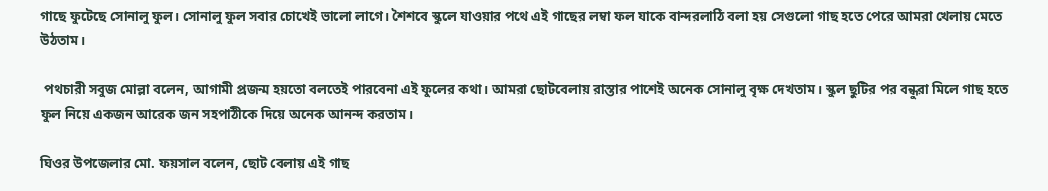গাছে ফুটেছে সোনালু ফুল। সোনালু ফুল সবার চোখেই ভালো লাগে। শৈশবে স্কুলে যাওয়ার পথে এই গাছের লম্বা ফল যাকে বান্দরলাঠি বলা হয় সেগুলো গাছ হতে পেরে আমরা খেলায় মেতে উঠতাম।

 পথচারী সবুজ মোল্লা বলেন, আগামী প্রজন্ম হয়তো বলতেই পারবেনা এই ফুলের কথা। আমরা ছোটবেলায় রাস্তার পাশেই অনেক সোনালু বৃক্ষ দেখতাম। স্কুল ছুটির পর বন্ধুরা মিলে গাছ হতে ফুল নিয়ে একজন আরেক জন সহপাঠীকে দিয়ে অনেক আনন্দ করতাম।

ঘিওর উপজেলার মো. ফয়সাল বলেন, ছোট বেলায় এই গাছ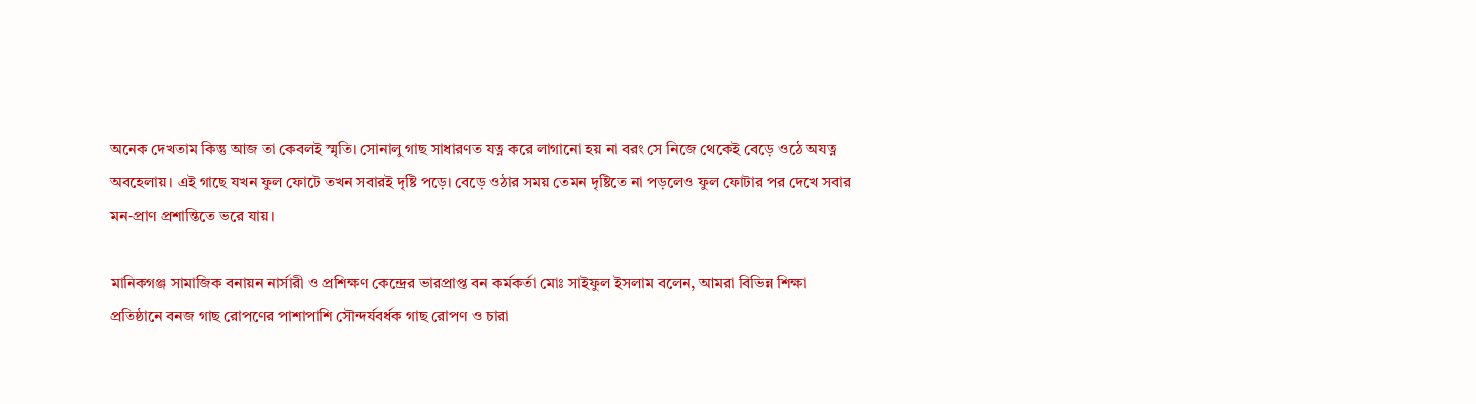অনেক দেখতাম কিন্তু আজ তা কেবলই স্মৃতি। সোনালু গাছ সাধারণত যত্ন করে লাগানো হয় না বরং সে নিজে থেকেই বেড়ে ওঠে অযত্ন অবহেলায়। এই গাছে যখন ফুল ফোটে তখন সবারই দৃষ্টি পড়ে। বেড়ে ওঠার সময় তেমন দৃষ্টিতে না পড়লেও ফুল ফোটার পর দেখে সবার মন-প্রাণ প্রশান্তিতে ভরে যায়।

মানিকগঞ্জ সামাজিক বনায়ন নার্সারী ও প্রশিক্ষণ কেন্দ্রের ভারপ্রাপ্ত বন কর্মকর্তা মোঃ সাইফুল ইসলাম বলেন, আমরা বিভিন্ন শিক্ষা প্রতিষ্ঠানে বনজ গাছ রোপণের পাশাপাশি সৌন্দর্যবর্ধক গাছ রোপণ ও চারা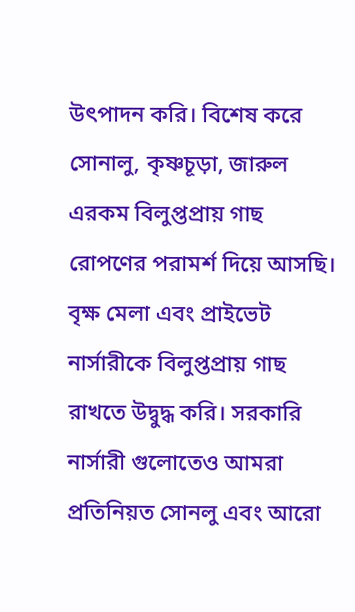উৎপাদন করি। বিশেষ করে সোনালু, কৃষ্ণচূড়া, জারুল এরকম বিলুপ্তপ্রায় গাছ রোপণের পরামর্শ দিয়ে আসছি। বৃক্ষ মেলা এবং প্রাইভেট নার্সারীকে বিলুপ্তপ্রায় গাছ রাখতে উদ্বুদ্ধ করি। সরকারি নার্সারী গুলোতেও আমরা প্রতিনিয়ত সোনলু এবং আরো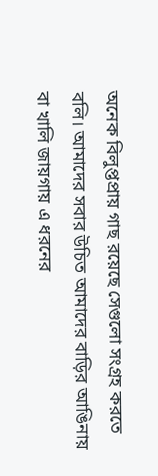অনেক বিলুপ্তপ্রায় গাছ রয়েছে সেগুলো সংগ্রহ করতে বলি। আমাদের সবার উচিত আমাদের বাড়ির আঙিনায় বা খালি জায়গায় এ ধরনের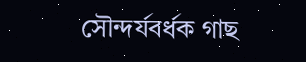সৌন্দর্যবর্ধক গাছ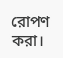রোপণ করা।